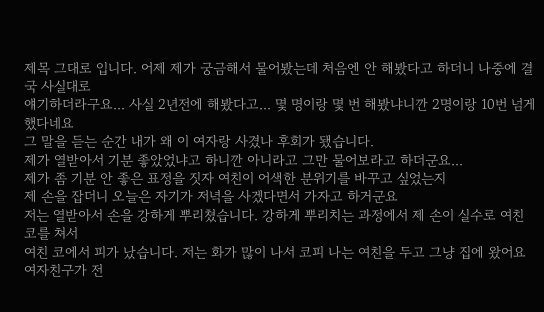제목 그대로 입니다. 어제 제가 궁금해서 물어봤는데 처음엔 안 해봤다고 하더니 나중에 결국 사실대로
얘기하더라구요... 사실 2년전에 해봤다고... 몇 명이랑 몇 번 해봤냐니깐 2명이랑 10번 넘게 했다네요
그 말을 듣는 순간 내가 왜 이 여자랑 사겼나 후회가 됐습니다.
제가 열받아서 기분 좋았었냐고 하니깐 아니라고 그만 물어보라고 하더군요...
제가 좀 기분 안 좋은 표정을 짓자 여친이 어색한 분위기를 바꾸고 싶었는지
제 손을 잡더니 오늘은 자기가 저녁을 사겠다면서 가자고 하거군요
저는 열받아서 손을 강하게 뿌리쳤습니다. 강하게 뿌리치는 과정에서 제 손이 실수로 여친 코를 쳐서
여친 코에서 피가 났습니다. 저는 화가 많이 나서 코피 나는 여친을 두고 그냥 집에 왔어요
여자친구가 전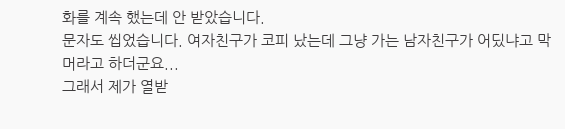화를 계속 했는데 안 받았습니다.
문자도 씹었습니다. 여자친구가 코피 났는데 그냥 가는 남자친구가 어딨냐고 막 머라고 하더군요...
그래서 제가 열받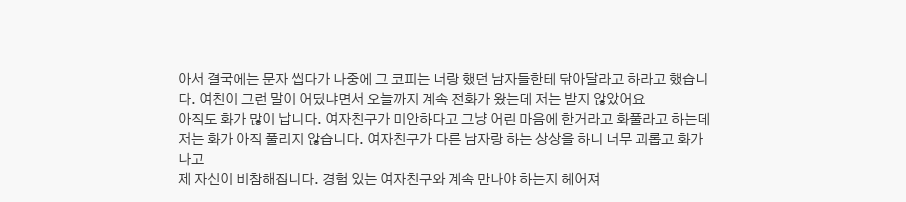아서 결국에는 문자 씹다가 나중에 그 코피는 너랑 했던 남자들한테 닦아달라고 하라고 했습니다. 여친이 그런 말이 어딨냐면서 오늘까지 계속 전화가 왔는데 저는 받지 않았어요
아직도 화가 많이 납니다. 여자친구가 미안하다고 그냥 어린 마음에 한거라고 화풀라고 하는데
저는 화가 아직 풀리지 않습니다. 여자친구가 다른 남자랑 하는 상상을 하니 너무 괴롭고 화가 나고
제 자신이 비참해집니다. 경험 있는 여자친구와 계속 만나야 하는지 헤어져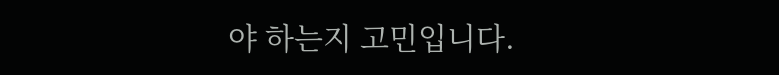야 하는지 고민입니다.